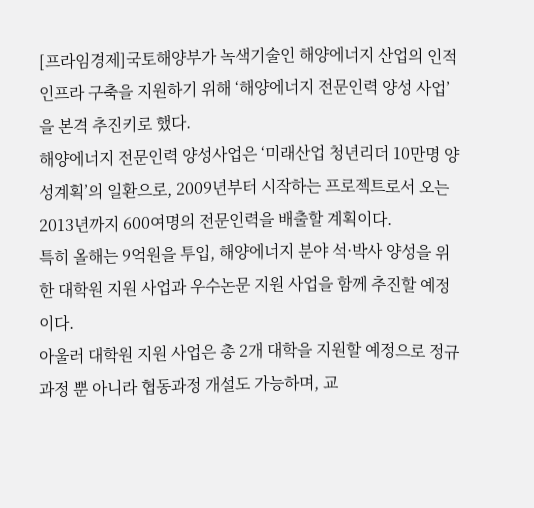[프라임경제]국토해양부가 녹색기술인 해양에너지 산업의 인적 인프라 구축을 지원하기 위해 ‘해양에너지 전문인력 양성 사업’을 본격 추진키로 했다.
해양에너지 전문인력 양성사업은 ‘미래산업 청년리더 10만명 양성계획’의 일환으로, 2009년부터 시작하는 프로젝트로서 오는 2013년까지 600여명의 전문인력을 배출할 계획이다.
특히 올해는 9억원을 투입, 해양에너지 분야 석·박사 양성을 위한 대학원 지원 사업과 우수논문 지원 사업을 함께 추진할 예정이다.
아울러 대학원 지원 사업은 총 2개 대학을 지원할 예정으로 정규과정 뿐 아니라 협동과정 개설도 가능하며, 교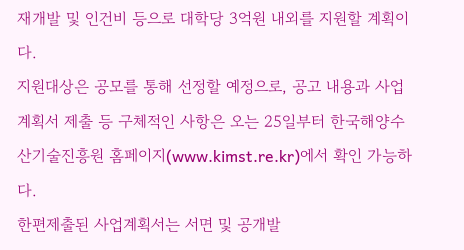재개발 및 인건비 등으로 대학당 3억원 내외를 지원할 계획이다.
지원대상은 공모를 통해 선정할 예정으로, 공고 내용과 사업계획서 제출 등 구체적인 사항은 오는 25일부터 한국해양수산기술진흥원 홈페이지(www.kimst.re.kr)에서 확인 가능하다.
한편제출된 사업계획서는 서면 및 공개발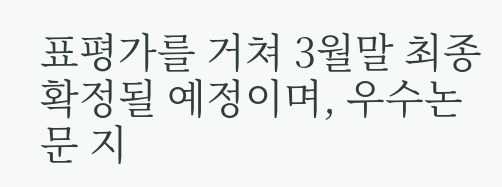표평가를 거쳐 3월말 최종 확정될 예정이며, 우수논문 지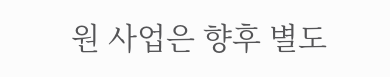원 사업은 향후 별도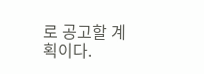로 공고할 계획이다.